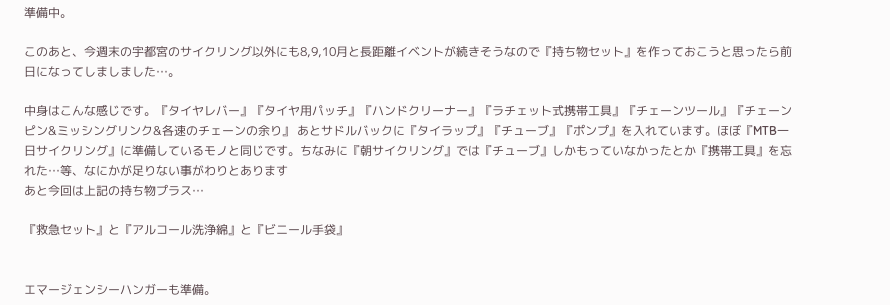準備中。

このあと、今週末の宇都宮のサイクリング以外にも8,9,10月と長距離イベントが続きそうなので『持ち物セット』を作っておこうと思ったら前日になってしましました…。

中身はこんな感じです。『タイヤレバー』『タイヤ用パッチ』『ハンドクリーナー』『ラチェット式携帯工具』『チェーンツール』『チェーンピン&ミッシングリンク&各速のチェーンの余り』 あとサドルバックに『タイラップ』『チューブ』『ポンプ』を入れています。ほぼ『MTB一日サイクリング』に準備しているモノと同じです。ちなみに『朝サイクリング』では『チューブ』しかもっていなかったとか『携帯工具』を忘れた…等、なにかが足りない事がわりとあります
あと今回は上記の持ち物プラス…

『救急セット』と『アルコール洗浄綿』と『ビニール手袋』


エマージェンシーハンガーも準備。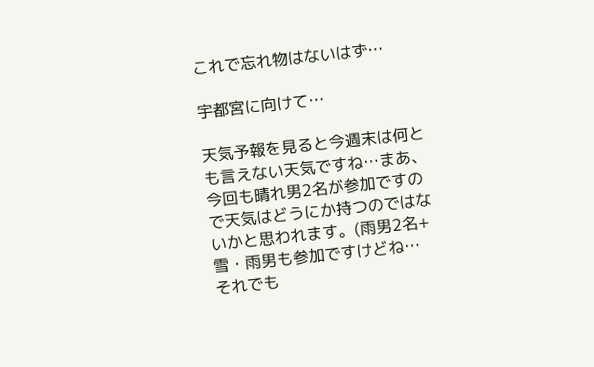これで忘れ物はないはず…

宇都宮に向けて…

天気予報を見ると今週末は何とも言えない天気ですね…まあ、今回も晴れ男2名が参加ですので天気はどうにか持つのではないかと思われます。(雨男2名+雪・雨男も参加ですけどね…
それでも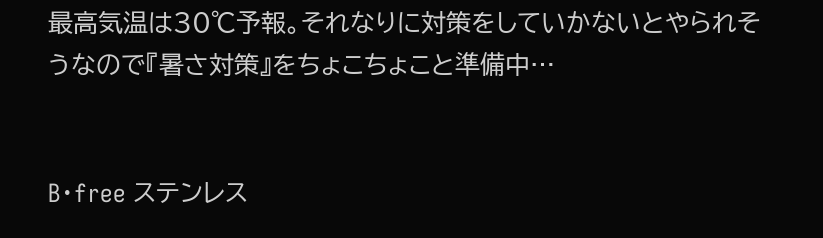最高気温は30℃予報。それなりに対策をしていかないとやられそうなので『暑さ対策』をちょこちょこと準備中…


B・free ステンレス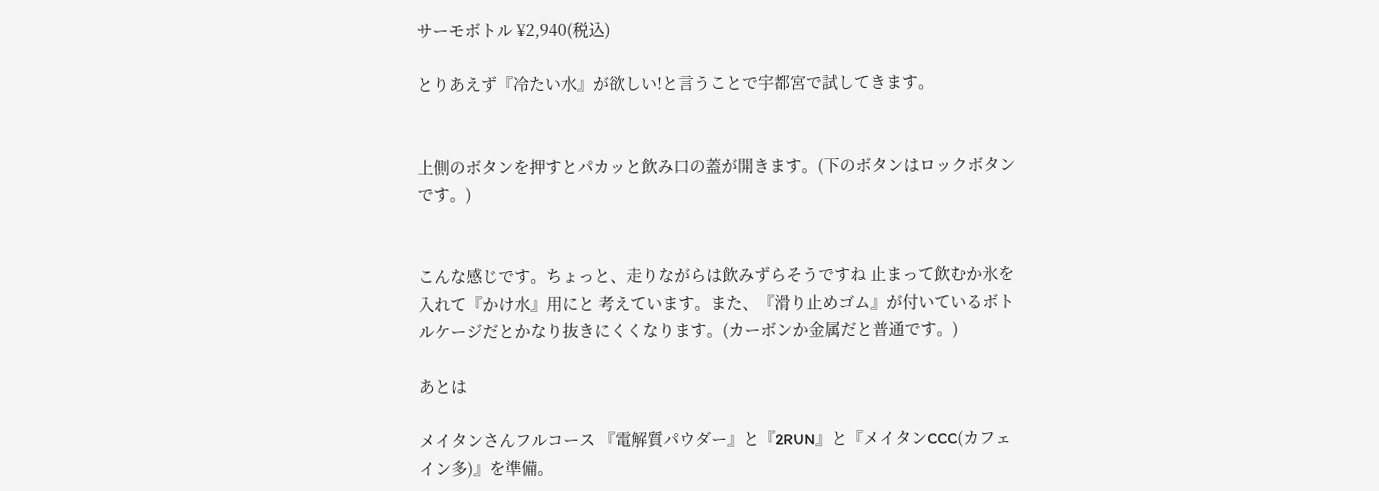サーモボトル ¥2,940(税込)

とりあえず『冷たい水』が欲しい!と言うことで宇都宮で試してきます。


上側のボタンを押すとパカッと飲み口の蓋が開きます。(下のボタンはロックボタンです。)


こんな感じです。ちょっと、走りながらは飲みずらそうですね 止まって飲むか氷を入れて『かけ水』用にと 考えています。また、『滑り止めゴム』が付いているボトルケージだとかなり抜きにくくなります。(カーボンか金属だと普通です。)

あとは

メイタンさんフルコース 『電解質パウダー』と『2RUN』と『メイタンCCC(カフェイン多)』を準備。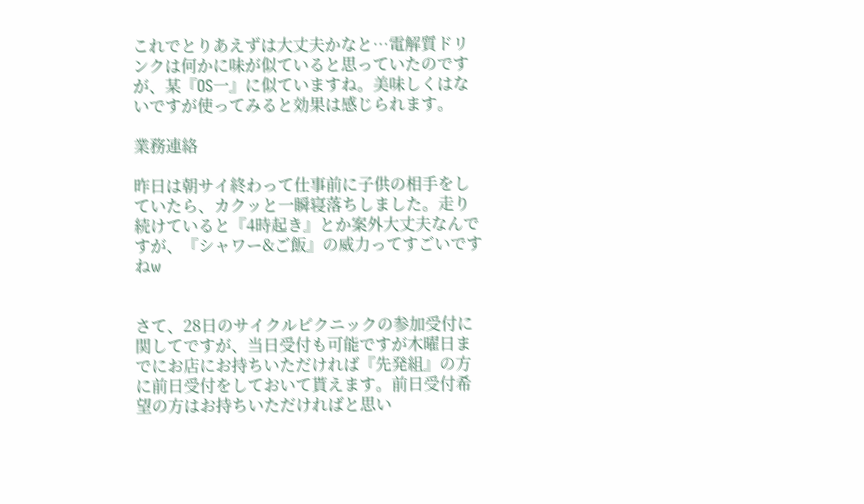これでとりあえずは大丈夫かなと…電解質ドリンクは何かに味が似ていると思っていたのですが、某『OS一』に似ていますね。美味しくはないですが使ってみると効果は感じられます。

業務連絡

昨日は朝サイ終わって仕事前に子供の相手をしていたら、カクッと一瞬寝落ちしました。走り続けていると『4時起き』とか案外大丈夫なんですが、『シャワー&ご飯』の威力ってすごいですねw


さて、28日のサイクルピクニックの参加受付に関してですが、当日受付も可能ですが木曜日までにお店にお持ちいただければ『先発組』の方に前日受付をしておいて貰えます。前日受付希望の方はお持ちいただければと思い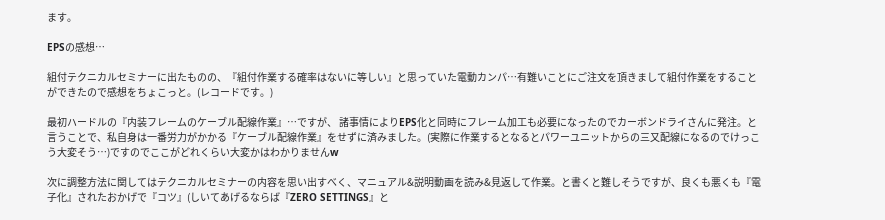ます。

EPSの感想…

組付テクニカルセミナーに出たものの、『組付作業する確率はないに等しい』と思っていた電動カンパ…有難いことにご注文を頂きまして組付作業をすることができたので感想をちょこっと。(レコードです。)

最初ハードルの『内装フレームのケーブル配線作業』…ですが、 諸事情によりEPS化と同時にフレーム加工も必要になったのでカーボンドライさんに発注。と言うことで、私自身は一番労力がかかる『ケーブル配線作業』をせずに済みました。(実際に作業するとなるとパワーユニットからの三又配線になるのでけっこう大変そう…)ですのでここがどれくらい大変かはわかりませんw

次に調整方法に関してはテクニカルセミナーの内容を思い出すべく、マニュアル&説明動画を読み&見返して作業。と書くと難しそうですが、良くも悪くも『電子化』されたおかげで『コツ』(しいてあげるならば『ZERO SETTINGS』と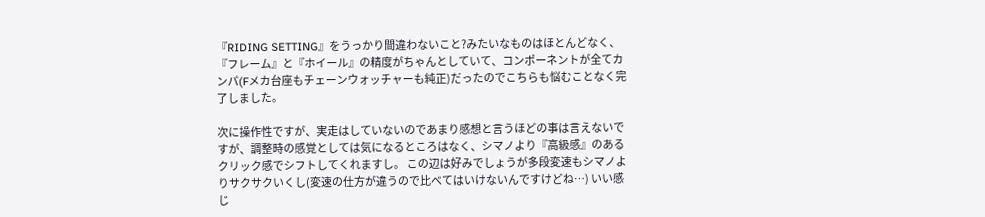『RIDING SETTING』をうっかり間違わないこと?みたいなものはほとんどなく、『フレーム』と『ホイール』の精度がちゃんとしていて、コンポーネントが全てカンパ(Fメカ台座もチェーンウォッチャーも純正)だったのでこちらも悩むことなく完了しました。

次に操作性ですが、実走はしていないのであまり感想と言うほどの事は言えないですが、調整時の感覚としては気になるところはなく、シマノより『高級感』のあるクリック感でシフトしてくれますし。 この辺は好みでしょうが多段変速もシマノよりサクサクいくし(変速の仕方が違うので比べてはいけないんですけどね…) いい感じ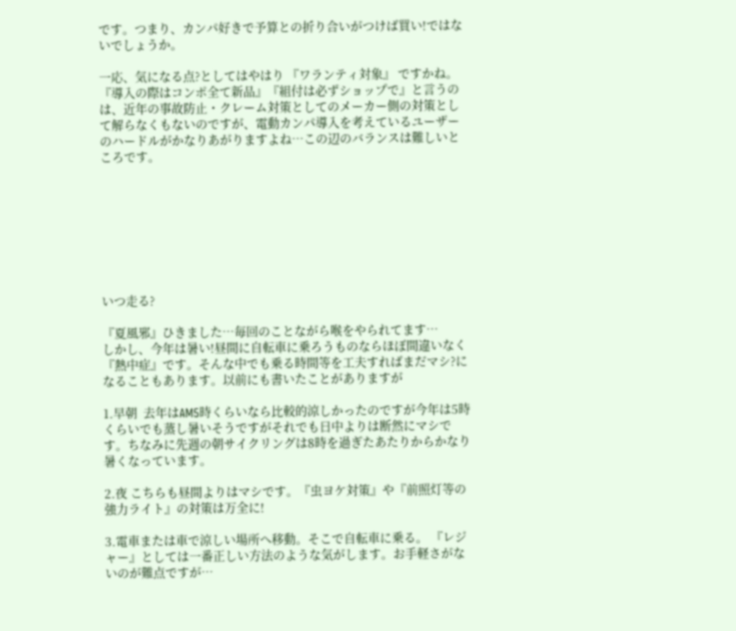です。つまり、カンパ好きで予算との折り合いがつけば買い!ではないでしょうか。

一応、気になる点?としてはやはり 『ワランティ対象』 ですかね。『導入の際はコンポ全て新品』『組付は必ずショップで』と言うのは、近年の事故防止・クレーム対策としてのメーカー側の対策として解らなくもないのですが、電動カンパ導入を考えているユーザーのハードルがかなりあがりますよね…この辺のバランスは難しいところです。








いつ走る?

『夏風邪』ひきました…毎回のことながら喉をやられてます…
しかし、今年は暑い!昼間に自転車に乗ろうものならほぼ間違いなく『熱中症』です。そんな中でも乗る時間等を工夫すればまだマシ?になることもあります。以前にも書いたことがありますが

1.早朝  去年はAM5時くらいなら比較的涼しかったのですが今年は5時くらいでも蒸し暑いそうですがそれでも日中よりは断然にマシです。ちなみに先週の朝サイクリングは8時を過ぎたあたりからかなり暑くなっています。

2.夜 こちらも昼間よりはマシです。『虫ヨケ対策』や『前照灯等の強力ライト』の対策は万全に!

3.電車または車で涼しい場所へ移動。そこで自転車に乗る。 『レジャー』としては一番正しい方法のような気がします。お手軽さがないのが難点ですが…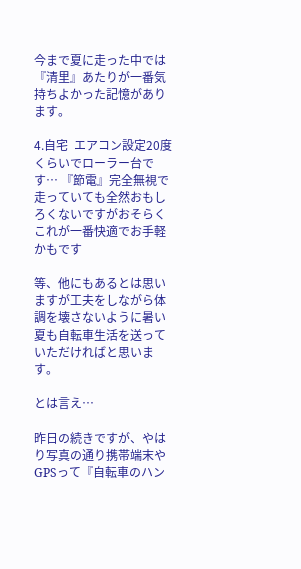今まで夏に走った中では『清里』あたりが一番気持ちよかった記憶があります。

4.自宅  エアコン設定20度くらいでローラー台です… 『節電』完全無視で走っていても全然おもしろくないですがおそらくこれが一番快適でお手軽かもです

等、他にもあるとは思いますが工夫をしながら体調を壊さないように暑い夏も自転車生活を送っていただければと思います。

とは言え…

昨日の続きですが、やはり写真の通り携帯端末やGPSって『自転車のハン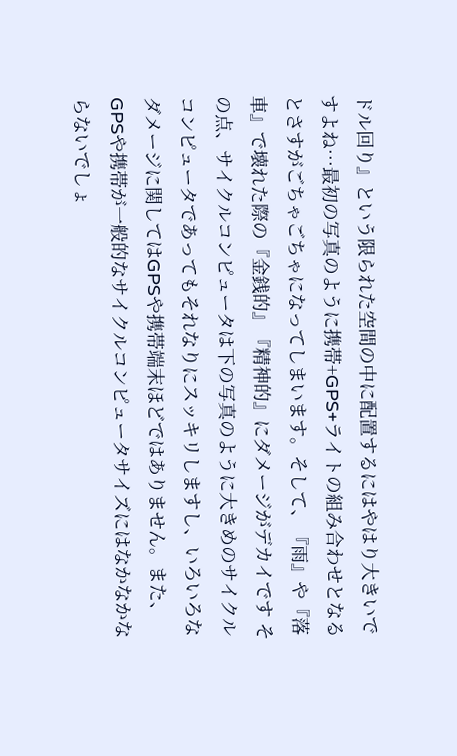ドル回り』という限られた空間の中に配置するにはやはり大きいですよね…最初の写真のように携帯+GPS+ライトの組み合わせとなるとさすがごちゃごちゃになってしまいます。そして、『雨』や『落車』で壊れた際の『金銭的』『精神的』にダメージがデカイです その点、サイクルコンピュータは下の写真のように大きめのサイクルコンピュータであってもそれなりにスッキリしますし、いろいろなダメージに関してはGPSや携帯端末ほどではありません。また、GPSや携帯が一般的なサイクルコンピュータサイズにはなかなかならないでしょ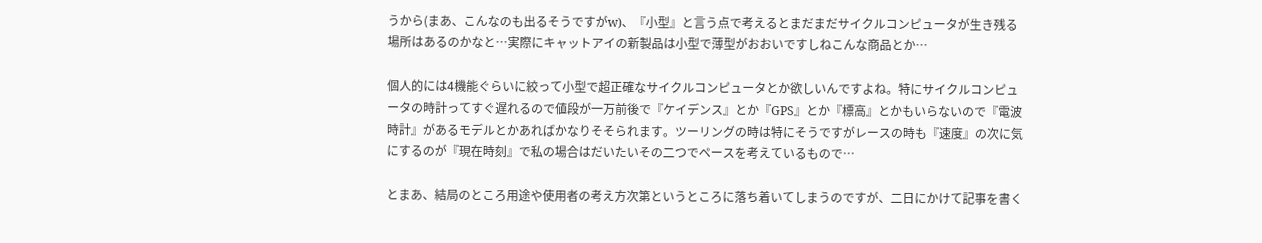うから(まあ、こんなのも出るそうですがw)、『小型』と言う点で考えるとまだまだサイクルコンピュータが生き残る場所はあるのかなと…実際にキャットアイの新製品は小型で薄型がおおいですしねこんな商品とか…

個人的には4機能ぐらいに絞って小型で超正確なサイクルコンピュータとか欲しいんですよね。特にサイクルコンピュータの時計ってすぐ遅れるので値段が一万前後で『ケイデンス』とか『GPS』とか『標高』とかもいらないので『電波時計』があるモデルとかあればかなりそそられます。ツーリングの時は特にそうですがレースの時も『速度』の次に気にするのが『現在時刻』で私の場合はだいたいその二つでペースを考えているもので…

とまあ、結局のところ用途や使用者の考え方次第というところに落ち着いてしまうのですが、二日にかけて記事を書く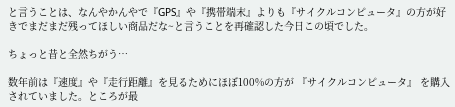と言うことは、なんやかんやで『GPS』や『携帯端末』よりも『サイクルコンピュータ』の方が好きでまだまだ残ってほしい商品だな~と言うことを再確認した今日この頃でした。

ちょっと昔と全然ちがう…

数年前は『速度』や『走行距離』を見るためにほぼ100%の方が 『サイクルコンピュータ』 を購入されていました。ところが最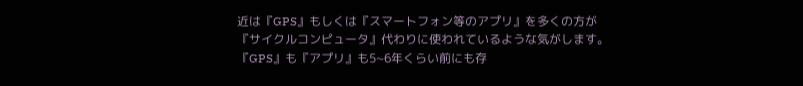近は『GPS』もしくは『スマートフォン等のアプリ』を多くの方が『サイクルコンピュータ』代わりに使われているような気がします。『GPS』も『アプリ』も5~6年くらい前にも存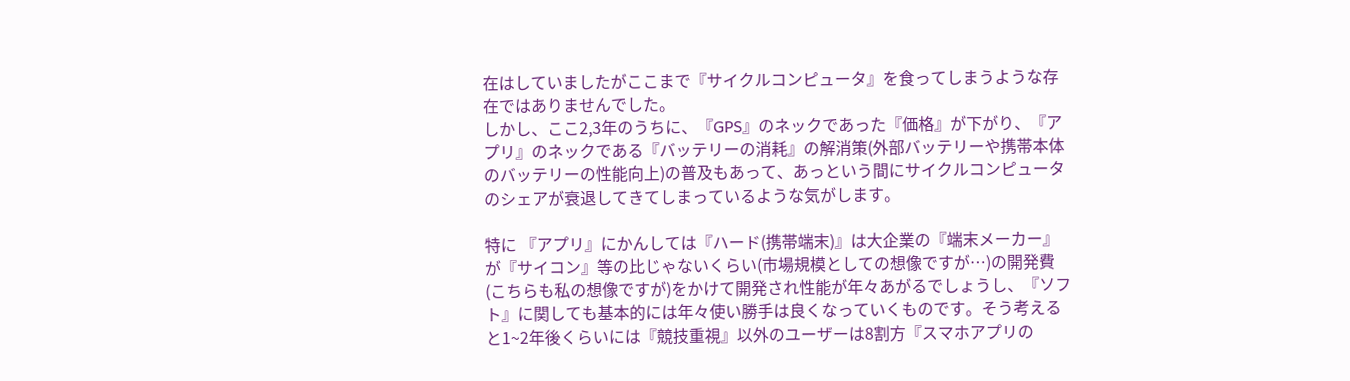在はしていましたがここまで『サイクルコンピュータ』を食ってしまうような存在ではありませんでした。
しかし、ここ2,3年のうちに、『GPS』のネックであった『価格』が下がり、『アプリ』のネックである『バッテリーの消耗』の解消策(外部バッテリーや携帯本体のバッテリーの性能向上)の普及もあって、あっという間にサイクルコンピュータのシェアが衰退してきてしまっているような気がします。

特に 『アプリ』にかんしては『ハード(携帯端末)』は大企業の『端末メーカー』が『サイコン』等の比じゃないくらい(市場規模としての想像ですが…)の開発費(こちらも私の想像ですが)をかけて開発され性能が年々あがるでしょうし、『ソフト』に関しても基本的には年々使い勝手は良くなっていくものです。そう考えると1~2年後くらいには『競技重視』以外のユーザーは8割方『スマホアプリの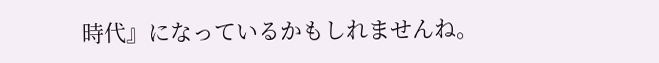時代』になっているかもしれませんね。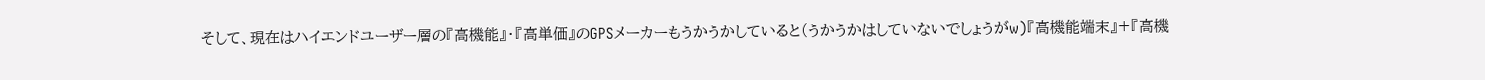そして、現在はハイエンドユーザー層の『高機能』・『高単価』のGPSメーカーもうかうかしていると(うかうかはしていないでしょうがw)『高機能端末』+『高機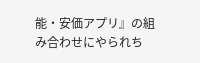能・安価アプリ』の組み合わせにやられち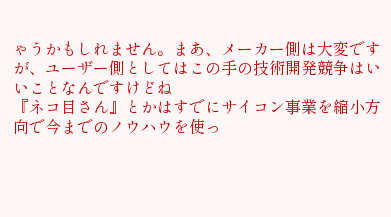ゃうかもしれません。まあ、メーカー側は大変ですが、ユーザー側としてはこの手の技術開発競争はいいことなんですけどね
『ネコ目さん』とかはすでにサイコン事業を縮小方向で今までのノウハウを使っ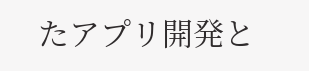たアプリ開発と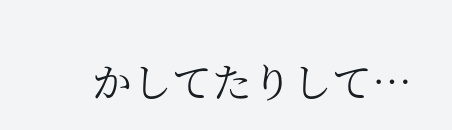かしてたりして…